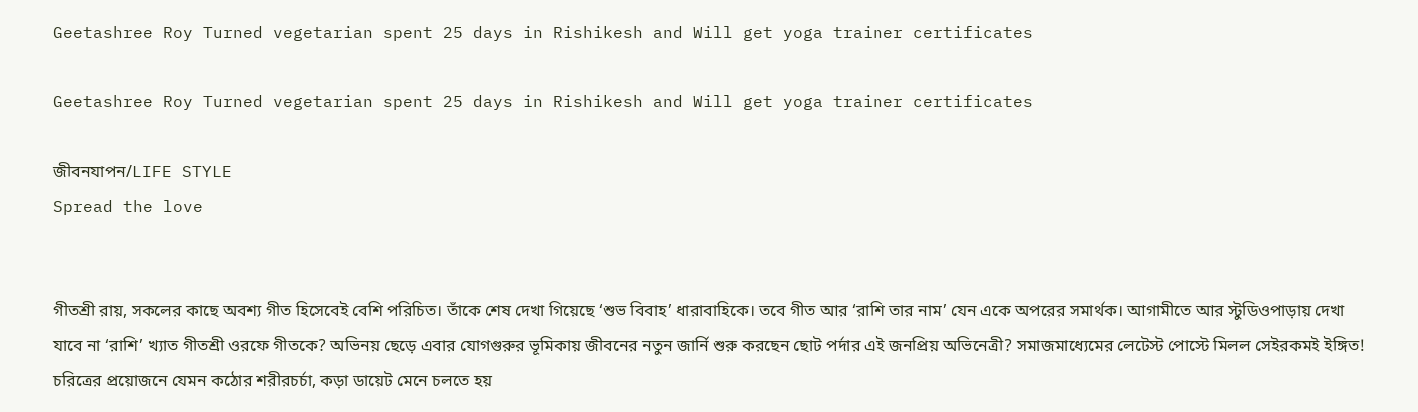Geetashree Roy Turned vegetarian spent 25 days in Rishikesh and Will get yoga trainer certificates

Geetashree Roy Turned vegetarian spent 25 days in Rishikesh and Will get yoga trainer certificates

জীবনযাপন/LIFE STYLE
Spread the love


গীতশ্রী রায়, সকলের কাছে অবশ্য গীত হিসেবেই বেশি পরিচিত। তাঁকে শেষ দেখা গিয়েছে ‘শুভ বিবাহ’ ধারাবাহিকে। তবে গীত আর ‘রাশি তার নাম’ যেন একে অপরের সমার্থক। আগামীতে আর স্টুডিওপাড়ায় দেখা যাবে না ‘রাশি’ খ্যাত গীতশ্রী ওরফে গীতকে? অভিনয় ছেড়ে এবার যোগগুরুর ভূমিকায় জীবনের নতুন জার্নি শুরু করছেন ছোট পর্দার এই জনপ্রিয় অভিনেত্রী? সমাজমাধ্যেমের লেটেস্ট পোস্টে মিলল সেইরকমই ইঙ্গিত! চরিত্রের প্রয়োজনে যেমন কঠোর শরীরচর্চা, কড়া ডায়েট মেনে চলতে হয়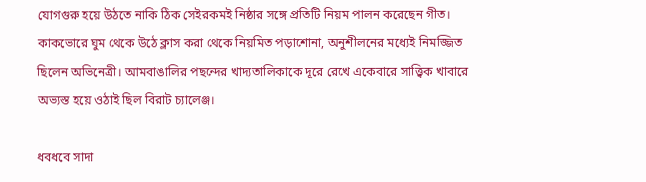যোগগুরু হয়ে উঠতে নাকি ঠিক সেইরকমই নিষ্ঠার সঙ্গে প্রতিটি নিয়ম পালন করেছেন গীত। কাকভোরে ঘুম থেকে উঠে ক্লাস করা থেকে নিয়মিত পড়াশোনা, অনুশীলনের মধ্যেই নিমজ্জিত ছিলেন অভিনেত্রী। আমবাঙালির পছন্দের খাদ্যতালিকাকে দূরে রেখে একেবারে সাত্ত্বিক খাবারে অভ্যস্ত হয়ে ওঠাই ছিল বিরাট চ্যালেঞ্জ।

ধবধবে সাদা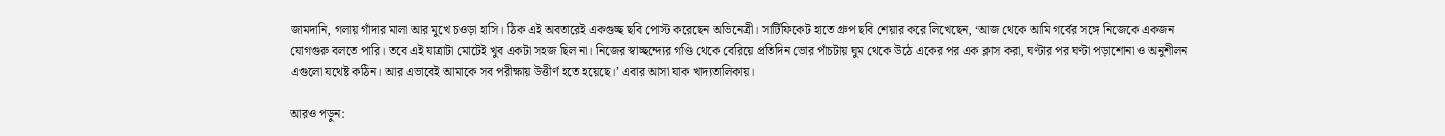জামদানি, গলায় গাঁদার মালা আর মুখে চওড়া হাসি। ঠিক এই অবতারেই একগুচ্ছ ছবি পোস্ট করেছেন অভিনেত্রী। সার্টিফিকেট হাতে গ্রুপ ছবি শেয়ার করে লিখেছেন, ‘আজ থেকে আমি গর্বের সঙ্গে নিজেকে একজন যোগগুরু বলতে পারি। তবে এই যাত্রাটা মোটেই খুব একটা সহজ ছিল না। নিজের স্বাচ্ছন্দ্যের গণ্ডি থেকে বেরিয়ে প্রতিদিন ভোর পাঁচটায় ঘুম থেকে উঠে একের পর এক ক্লাস করা, ঘণ্টার পর ঘণ্টা পড়াশোনা ও অনুশীলন এগুলো যথেষ্ট কঠিন। আর এভাবেই আমাকে সব পরীক্ষায় উত্তীর্ণ হতে হয়েছে।’ এবার আসা যাক খাদ্যতালিকায়।

আরও পড়ুন: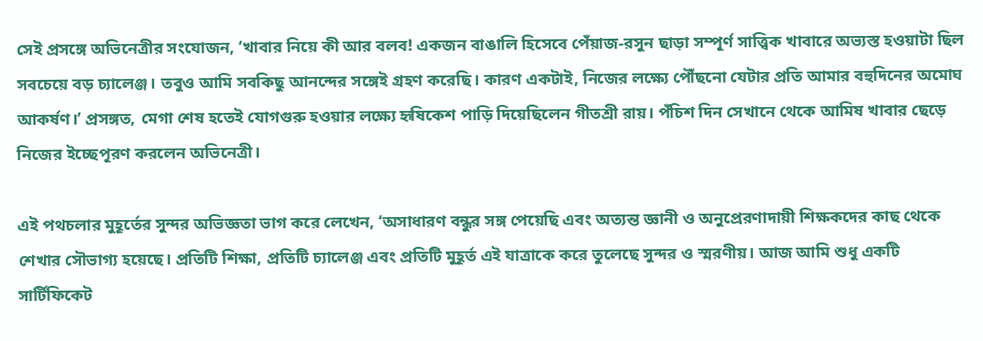সেই প্রসঙ্গে অভিনেত্রীর সংযোজন, ‘খাবার নিয়ে কী আর বলব! একজন বাঙালি হিসেবে পেঁয়াজ-রসুন ছাড়া সম্পূর্ণ সাত্ত্বিক খাবারে অভ্যস্ত হওয়াটা ছিল সবচেয়ে বড় চ্যালেঞ্জ। তবুও আমি সবকিছু আনন্দের সঙ্গেই গ্রহণ করেছি। কারণ একটাই, নিজের লক্ষ্যে পৌঁছনো যেটার প্রতি আমার বহুদিনের অমোঘ আকর্ষণ।’ প্রসঙ্গত, মেগা শেষ হতেই যোগগুরু হওয়ার লক্ষ্যে হৃষিকেশ পাড়ি দিয়েছিলেন গীতশ্রী রায়। পঁচিশ দিন সেখানে থেকে আমিষ খাবার ছেড়ে নিজের ইচ্ছেপূরণ করলেন অভিনেত্রী।

এই পথচলার মুহূর্তের সুন্দর অভিজ্ঞতা ভাগ করে লেখেন, ‘অসাধারণ বন্ধুর সঙ্গ পেয়েছি এবং অত্যন্ত জ্ঞানী ও অনুপ্রেরণাদায়ী শিক্ষকদের কাছ থেকে শেখার সৌভাগ্য হয়েছে। প্রতিটি শিক্ষা, প্রতিটি চ্যালেঞ্জ এবং প্রতিটি মুহূর্ত এই যাত্রাকে করে তুলেছে সুন্দর ও স্মরণীয়। আজ আমি শুধু একটি সার্টিফিকেট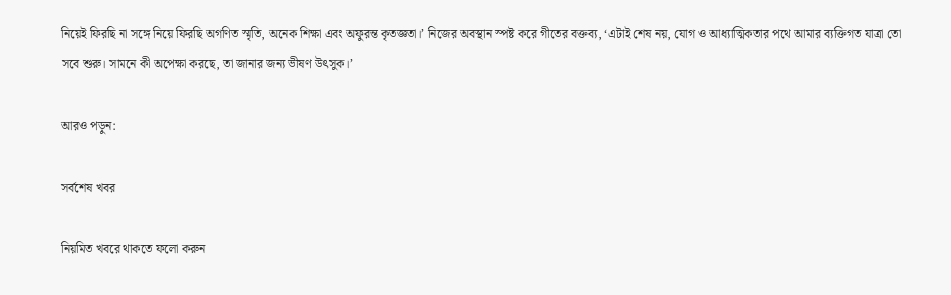নিয়েই ফিরছি না সঙ্গে নিয়ে ফিরছি অগণিত স্মৃতি, অনেক শিক্ষা এবং অফুরন্ত কৃতজ্ঞতা।’ নিজের অবস্থান স্পষ্ট করে গীতের বক্তব্য, ‘এটাই শেষ নয়, যোগ ও আধ্যাত্মিকতার পথে আমার ব্যক্তিগত যাত্রা তো সবে শুরু। সামনে কী অপেক্ষা করছে, তা জানার জন্য ভীষণ উৎসুক।’

আরও পড়ুন:

সর্বশেষ খবর

নিয়মিত খবরে থাকতে ফলো করুন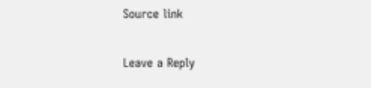Source link

Leave a Reply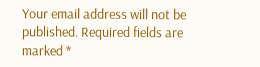Your email address will not be published. Required fields are marked *